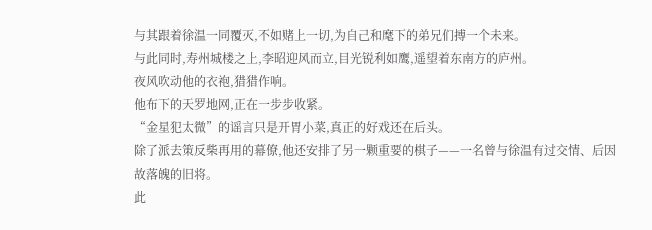与其跟着徐温一同覆灭,不如赌上一切,为自己和麾下的弟兄们搏一个未来。
与此同时,寿州城楼之上,李昭迎风而立,目光锐利如鹰,遥望着东南方的庐州。
夜风吹动他的衣袍,猎猎作响。
他布下的天罗地网,正在一步步收紧。
“金星犯太微”的谣言只是开胃小菜,真正的好戏还在后头。
除了派去策反柴再用的幕僚,他还安排了另一颗重要的棋子——一名曾与徐温有过交情、后因故落魄的旧将。
此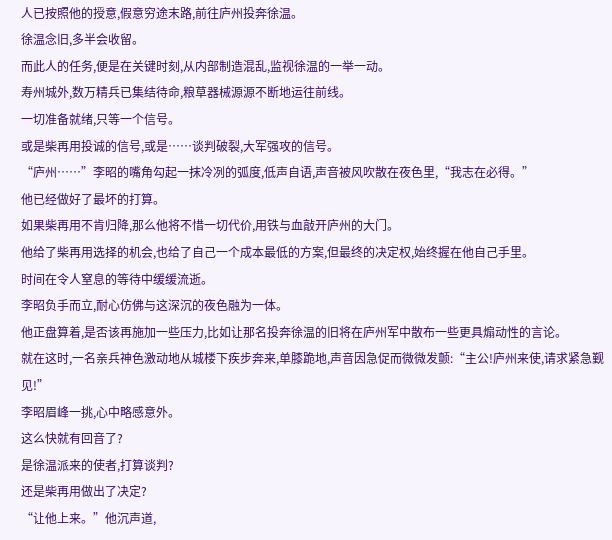人已按照他的授意,假意穷途末路,前往庐州投奔徐温。
徐温念旧,多半会收留。
而此人的任务,便是在关键时刻,从内部制造混乱,监视徐温的一举一动。
寿州城外,数万精兵已集结待命,粮草器械源源不断地运往前线。
一切准备就绪,只等一个信号。
或是柴再用投诚的信号,或是……谈判破裂,大军强攻的信号。
“庐州……”李昭的嘴角勾起一抹冷冽的弧度,低声自语,声音被风吹散在夜色里,“我志在必得。”
他已经做好了最坏的打算。
如果柴再用不肯归降,那么他将不惜一切代价,用铁与血敲开庐州的大门。
他给了柴再用选择的机会,也给了自己一个成本最低的方案,但最终的决定权,始终握在他自己手里。
时间在令人窒息的等待中缓缓流逝。
李昭负手而立,耐心仿佛与这深沉的夜色融为一体。
他正盘算着,是否该再施加一些压力,比如让那名投奔徐温的旧将在庐州军中散布一些更具煽动性的言论。
就在这时,一名亲兵神色激动地从城楼下疾步奔来,单膝跪地,声音因急促而微微发颤:“主公!庐州来使,请求紧急觐见!”
李昭眉峰一挑,心中略感意外。
这么快就有回音了?
是徐温派来的使者,打算谈判?
还是柴再用做出了决定?
“让他上来。”他沉声道,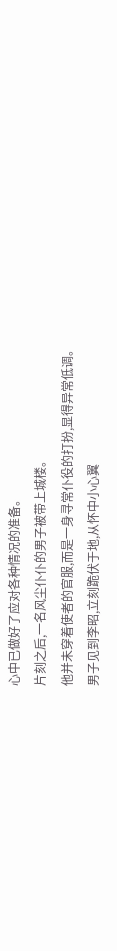心中已做好了应对各种情况的准备。
片刻之后,一名风尘仆仆的男子被带上城楼。
他并未穿着使者的官服,而是一身寻常仆役的打扮,显得异常低调。
男子见到李昭,立刻跪伏于地,从怀中小心翼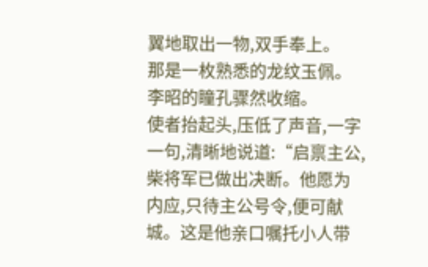翼地取出一物,双手奉上。
那是一枚熟悉的龙纹玉佩。
李昭的瞳孔骤然收缩。
使者抬起头,压低了声音,一字一句,清晰地说道:“启禀主公,柴将军已做出决断。他愿为内应,只待主公号令,便可献城。这是他亲口嘱托小人带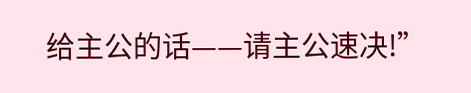给主公的话——请主公速决!”